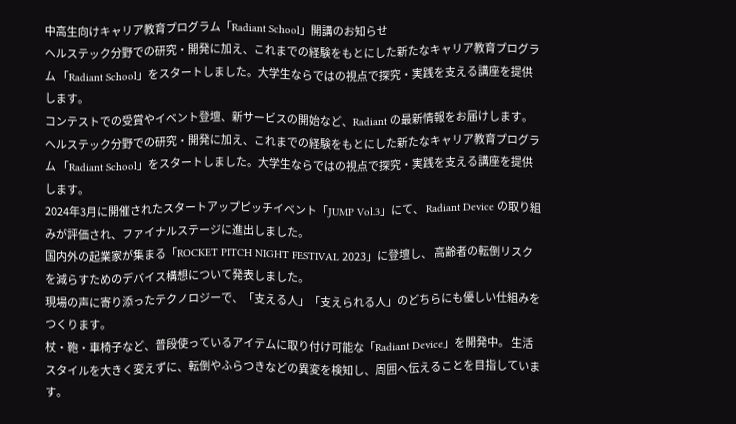中高生向けキャリア教育プログラム「Radiant School」開講のお知らせ
ヘルステック分野での研究・開発に加え、これまでの経験をもとにした新たなキャリア教育プログラム 「Radiant School」をスタートしました。大学生ならではの視点で探究・実践を支える講座を提供します。
コンテストでの受賞やイベント登壇、新サービスの開始など、Radiant の最新情報をお届けします。
ヘルステック分野での研究・開発に加え、これまでの経験をもとにした新たなキャリア教育プログラム 「Radiant School」をスタートしました。大学生ならではの視点で探究・実践を支える講座を提供します。
2024年3月に開催されたスタートアップピッチイベント「JUMP Vol.3」にて、 Radiant Device の取り組みが評価され、ファイナルステージに進出しました。
国内外の起業家が集まる「ROCKET PITCH NIGHT FESTIVAL 2023」に登壇し、 高齢者の転倒リスクを減らすためのデバイス構想について発表しました。
現場の声に寄り添ったテクノロジーで、「支える人」「支えられる人」のどちらにも優しい仕組みをつくります。
杖・鞄・車椅子など、普段使っているアイテムに取り付け可能な「Radiant Device」を開発中。 生活スタイルを大きく変えずに、転倒やふらつきなどの異変を検知し、周囲へ伝えることを目指しています。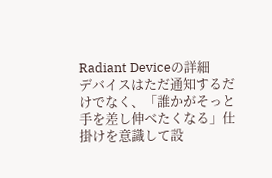Radiant Deviceの詳細
デバイスはただ通知するだけでなく、「誰かがそっと手を差し伸べたくなる」仕掛けを意識して設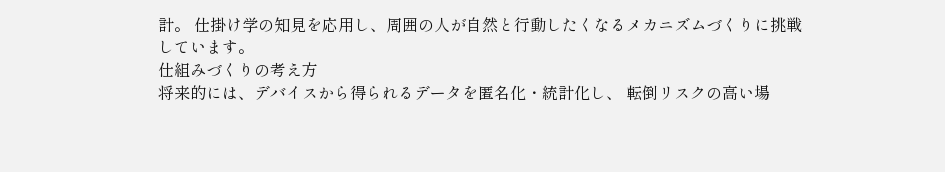計。 仕掛け学の知見を応用し、周囲の人が自然と行動したくなるメカニズムづくりに挑戦しています。
仕組みづくりの考え方
将来的には、デバイスから得られるデータを匿名化・統計化し、 転倒リスクの高い場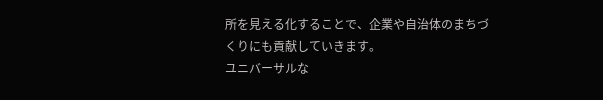所を見える化することで、企業や自治体のまちづくりにも貢献していきます。
ユニバーサルな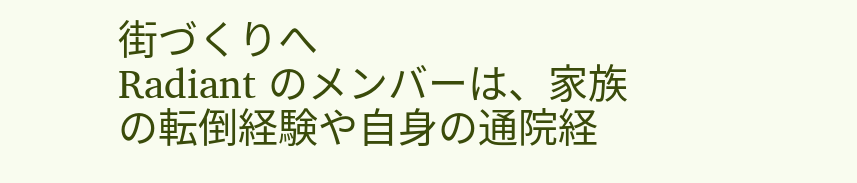街づくりへ
Radiant のメンバーは、家族の転倒経験や自身の通院経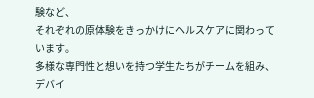験など、
それぞれの原体験をきっかけにヘルスケアに関わっています。
多様な専門性と想いを持つ学生たちがチームを組み、デバイ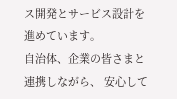ス開発とサービス設計を進めています。
自治体、企業の皆さまと連携しながら、 安心して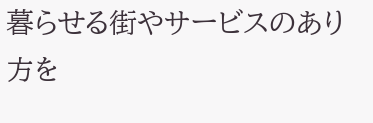暮らせる街やサービスのあり方を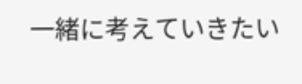一緒に考えていきたい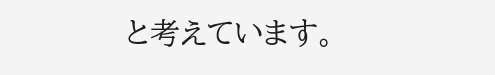と考えています。